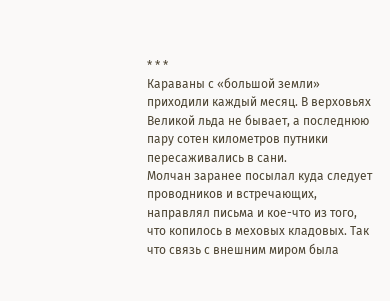* * *
Караваны с «большой земли» приходили каждый месяц. В верховьях Великой льда не бывает, а последнюю пару сотен километров путники пересаживались в сани.
Молчан заранее посылал куда следует проводников и встречающих, направлял письма и кое-что из того, что копилось в меховых кладовых. Так что связь с внешним миром была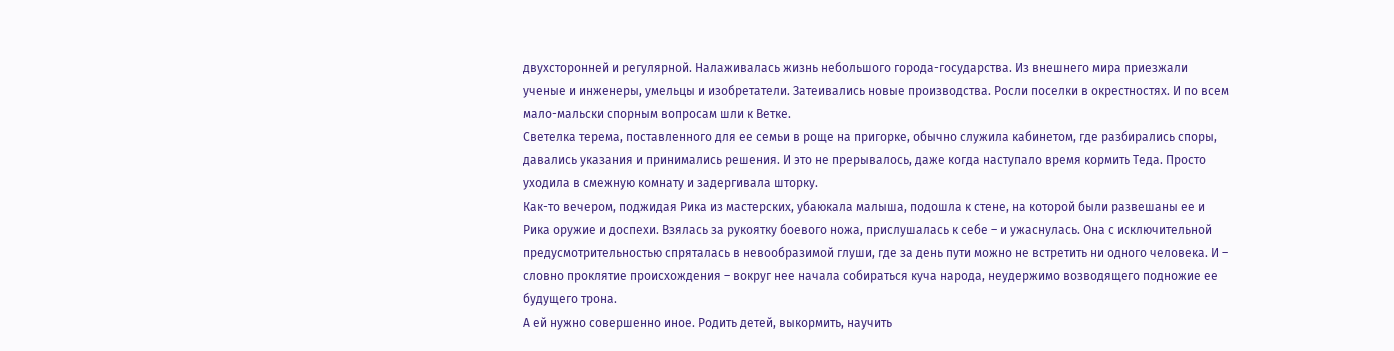двухсторонней и регулярной. Налаживалась жизнь небольшого города-государства. Из внешнего мира приезжали ученые и инженеры, умельцы и изобретатели. Затеивались новые производства. Росли поселки в окрестностях. И по всем мало-мальски спорным вопросам шли к Ветке.
Светелка терема, поставленного для ее семьи в роще на пригорке, обычно служила кабинетом, где разбирались споры, давались указания и принимались решения. И это не прерывалось, даже когда наступало время кормить Теда. Просто уходила в смежную комнату и задергивала шторку.
Как-то вечером, поджидая Рика из мастерских, убаюкала малыша, подошла к стене, на которой были развешаны ее и Рика оружие и доспехи. Взялась за рукоятку боевого ножа, прислушалась к себе – и ужаснулась. Она с исключительной предусмотрительностью спряталась в невообразимой глуши, где за день пути можно не встретить ни одного человека. И – словно проклятие происхождения – вокруг нее начала собираться куча народа, неудержимо возводящего подножие ее будущего трона.
А ей нужно совершенно иное. Родить детей, выкормить, научить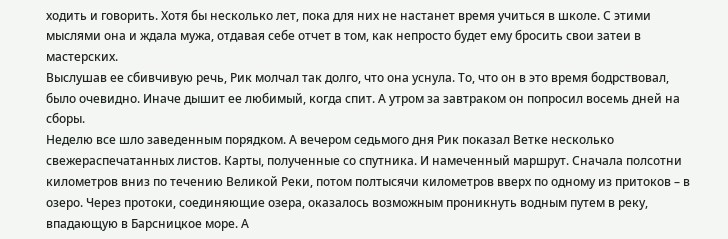ходить и говорить. Хотя бы несколько лет, пока для них не настанет время учиться в школе. С этими мыслями она и ждала мужа, отдавая себе отчет в том, как непросто будет ему бросить свои затеи в мастерских.
Выслушав ее сбивчивую речь, Рик молчал так долго, что она уснула. То, что он в это время бодрствовал, было очевидно. Иначе дышит ее любимый, когда спит. А утром за завтраком он попросил восемь дней на сборы.
Неделю все шло заведенным порядком. А вечером седьмого дня Рик показал Ветке несколько свежераспечатанных листов. Карты, полученные со спутника. И намеченный маршрут. Сначала полсотни километров вниз по течению Великой Реки, потом полтысячи километров вверх по одному из притоков – в озеро. Через протоки, соединяющие озера, оказалось возможным проникнуть водным путем в реку, впадающую в Барсницкое море. А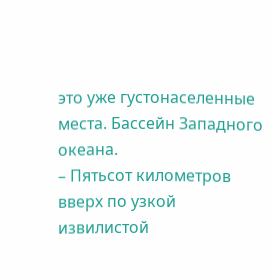это уже густонаселенные места. Бассейн Западного океана.
– Пятьсот километров вверх по узкой извилистой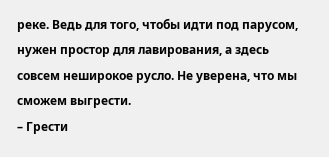реке. Ведь для того, чтобы идти под парусом, нужен простор для лавирования, а здесь совсем неширокое русло. Не уверена, что мы сможем выгрести.
– Грести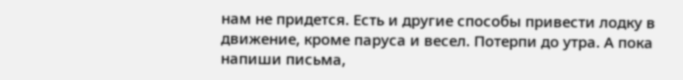нам не придется. Есть и другие способы привести лодку в движение, кроме паруса и весел. Потерпи до утра. А пока напиши письма,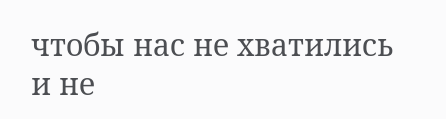чтобы нас не хватились и не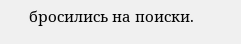бросились на поиски.